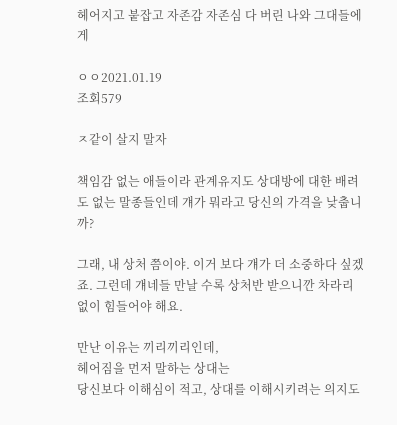헤어지고 붙잡고 자존감 자존심 다 버린 나와 그대들에게

ㅇㅇ2021.01.19
조회579

ㅈ같이 살지 말자

책임감 없는 애들이라 관계유지도 상대방에 대한 배려도 없는 말종들인데 걔가 뭐라고 당신의 가격을 낮춥니까?

그래, 내 상처 쯤이야. 이거 보다 걔가 더 소중하다 싶겠죠. 그런데 걔네들 만날 수록 상처반 받으니깐 차라리 없이 힘들어야 해요.

만난 이유는 끼리끼리인데,
헤어짐을 먼저 말하는 상대는
당신보다 이해심이 적고, 상대를 이해시키려는 의지도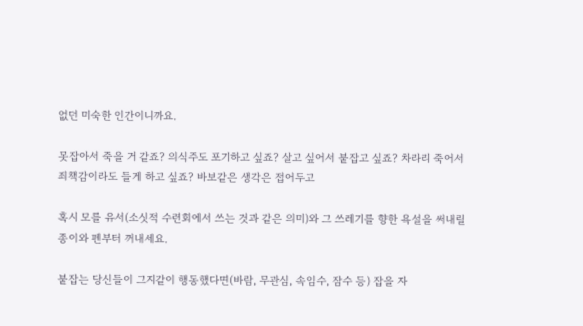없던 미숙한 인간이니까요.

못잡아서 죽을 거 같죠? 의식주도 포기하고 싶죠? 살고 싶어서 붙잡고 싶죠? 차라리 죽어서 죄책감이라도 들게 하고 싶죠? 바보같은 생각은 접어두고

혹시 모를 유서(소싯적 수련회에서 쓰는 것과 같은 의미)와 그 쓰레기를 향한 욕설을 써내릴 종이와 펜부터 꺼내세요.

붙잡는 당신들이 그지같이 행동했다면(바람, 무관심, 속임수, 잠수 등) 잡을 자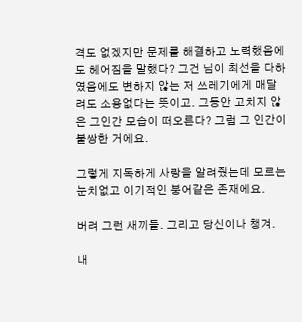격도 없겠지만 문제를 해결하고 노력했음에도 헤어짐을 말했다? 그건 님이 최선을 다하였음에도 변하지 않는 저 쓰레기에게 매달려도 소용없다는 뜻이고. 그동안 고치지 않은 그인간 모습이 떠오른다? 그럼 그 인간이 불쌍한 거에요.

그렇게 지독하게 사랑을 알려줬는데 모르는 눈치없고 이기적인 붕어같은 존재에요.

버려 그런 새끼들. 그리고 당신이나 챙겨.

내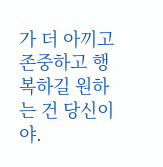가 더 아끼고 존중하고 행복하길 원하는 건 당신이야.